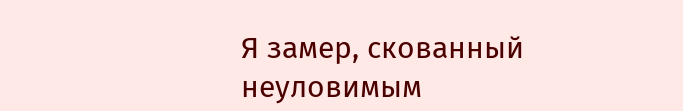Я замер, скованный неуловимым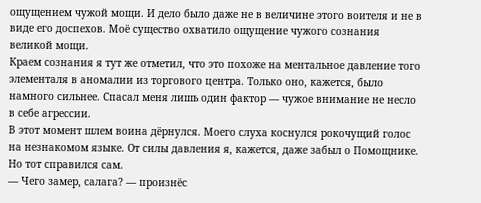ощущением чужой мощи. И дело было даже не в величине этого воителя и не в виде его доспехов. Моё существо охватило ощущение чужого сознания великой мощи.
Краем сознания я тут же отметил, что это похоже на ментальное давление того элементаля в аномалии из торгового центра. Только оно, кажется, было намного сильнее. Спасал меня лишь один фактор — чужое внимание не несло в себе агрессии.
В этот момент шлем воина дёрнулся. Моего слуха коснулся рокочущий голос на незнакомом языке. От силы давления я, кажется, даже забыл о Помощнике. Но тот справился сам.
— Чего замер, салага? — произнёс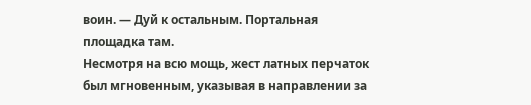воин. — Дуй к остальным. Портальная площадка там.
Несмотря на всю мощь, жест латных перчаток был мгновенным, указывая в направлении за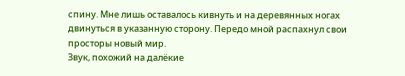спину. Мне лишь оставалось кивнуть и на деревянных ногах двинуться в указанную сторону. Передо мной распахнул свои просторы новый мир.
Звук, похожий на далёкие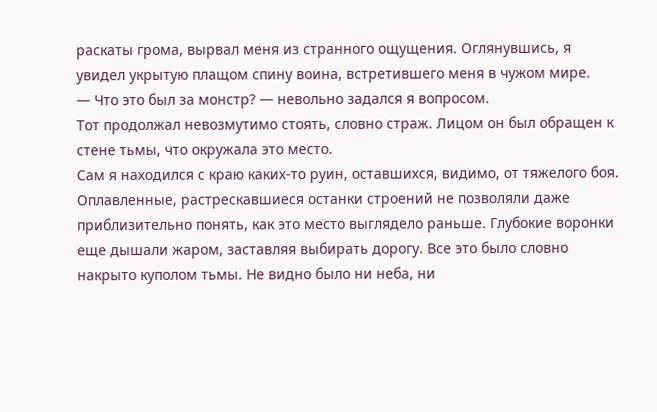раскаты грома, вырвал меня из странного ощущения. Оглянувшись, я увидел укрытую плащом спину воина, встретившего меня в чужом мире.
— Что это был за монстр? — невольно задался я вопросом.
Тот продолжал невозмутимо стоять, словно страж. Лицом он был обращен к стене тьмы, что окружала это место.
Сам я находился с краю каких-то руин, оставшихся, видимо, от тяжелого боя. Оплавленные, растрескавшиеся останки строений не позволяли даже приблизительно понять, как это место выглядело раньше. Глубокие воронки еще дышали жаром, заставляя выбирать дорогу. Все это было словно накрыто куполом тьмы. Не видно было ни неба, ни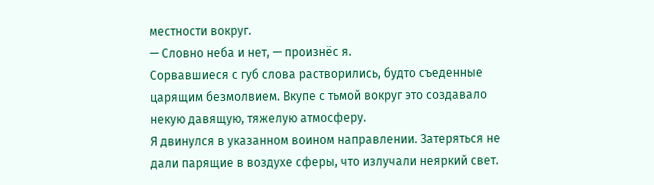местности вокруг.
— Словно неба и нет, — произнёс я.
Сорвавшиеся с губ слова растворились, будто съеденные царящим безмолвием. Вкупе с тьмой вокруг это создавало некую давящую, тяжелую атмосферу.
Я двинулся в указанном воином направлении. Затеряться не дали парящие в воздухе сферы, что излучали неяркий свет.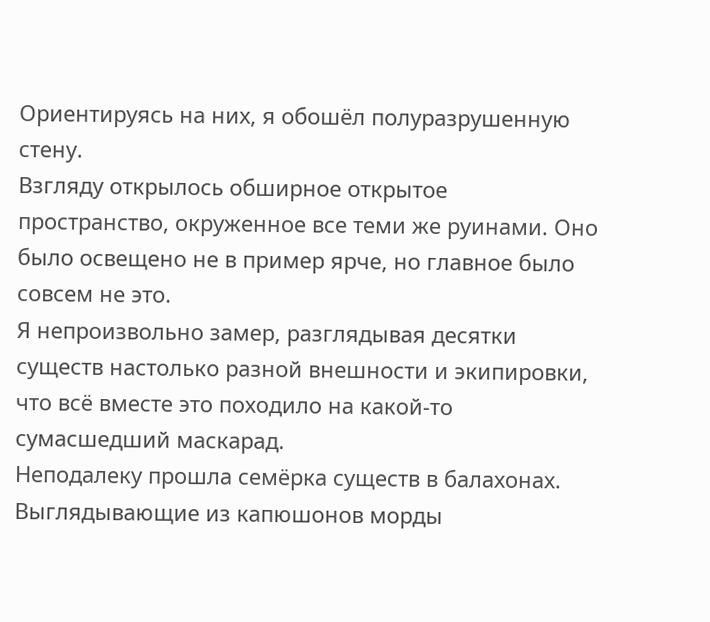Ориентируясь на них, я обошёл полуразрушенную стену.
Взгляду открылось обширное открытое пространство, окруженное все теми же руинами. Оно было освещено не в пример ярче, но главное было совсем не это.
Я непроизвольно замер, разглядывая десятки существ настолько разной внешности и экипировки, что всё вместе это походило на какой-то сумасшедший маскарад.
Неподалеку прошла семёрка существ в балахонах. Выглядывающие из капюшонов морды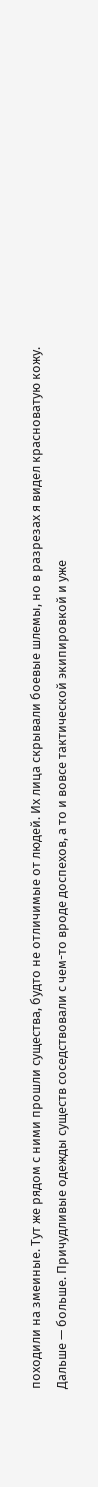походили на змеиные. Тут же рядом с ними прошли существа, будто не отличимые от людей. Их лица скрывали боевые шлемы, но в разрезах я видел красноватую кожу.
Дальше — больше. Причудливые одежды существ соседствовали с чем-то вроде доспехов, а то и вовсе тактической экипировкой и уже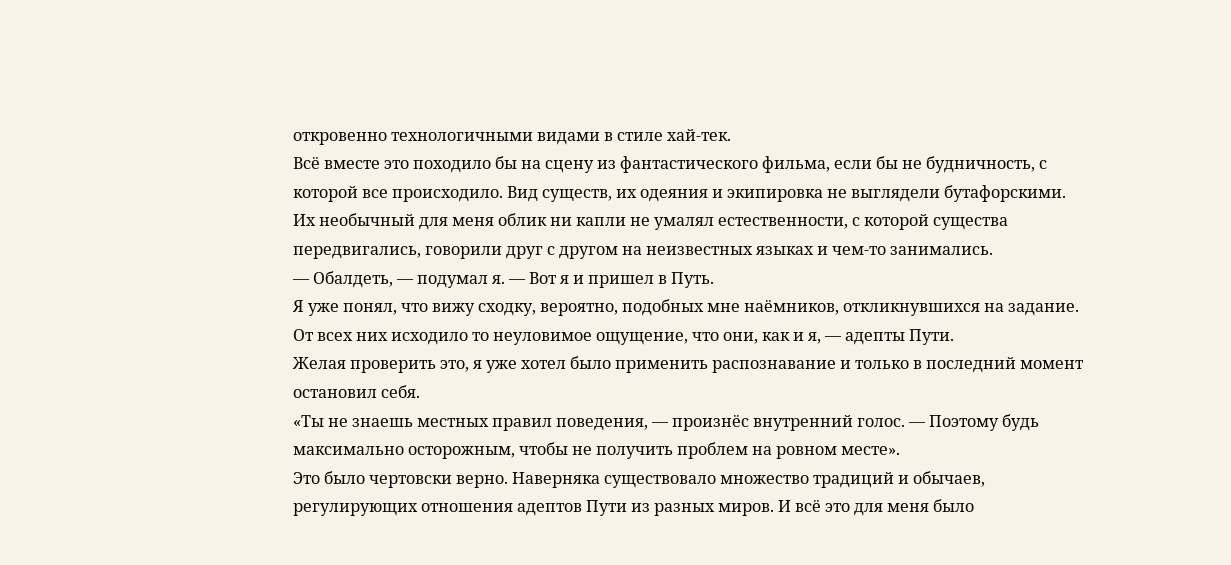откровенно технологичными видами в стиле хай-тек.
Всё вместе это походило бы на сцену из фантастического фильма, если бы не будничность, с которой все происходило. Вид существ, их одеяния и экипировка не выглядели бутафорскими. Их необычный для меня облик ни капли не умалял естественности, с которой существа передвигались, говорили друг с другом на неизвестных языках и чем-то занимались.
— Обалдеть, — подумал я. — Вот я и пришел в Путь.
Я уже понял, что вижу сходку, вероятно, подобных мне наёмников, откликнувшихся на задание. От всех них исходило то неуловимое ощущение, что они, как и я, — адепты Пути.
Желая проверить это, я уже хотел было применить распознавание и только в последний момент остановил себя.
«Ты не знаешь местных правил поведения, — произнёс внутренний голос. — Поэтому будь максимально осторожным, чтобы не получить проблем на ровном месте».
Это было чертовски верно. Наверняка существовало множество традиций и обычаев, регулирующих отношения адептов Пути из разных миров. И всё это для меня было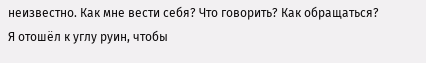неизвестно. Как мне вести себя? Что говорить? Как обращаться?
Я отошёл к углу руин, чтобы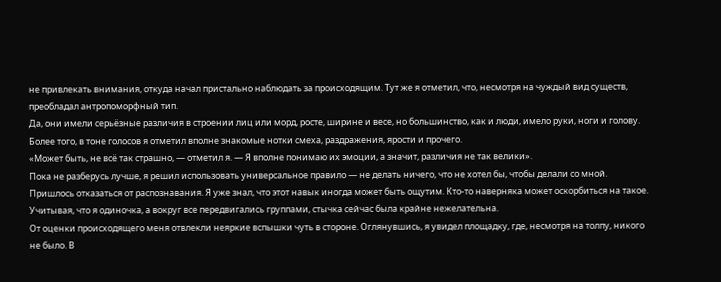не привлекать внимания, откуда начал пристально наблюдать за происходящим. Тут же я отметил, что, несмотря на чуждый вид существ, преобладал антропоморфный тип.
Да, они имели серьёзные различия в строении лиц или морд, росте, ширине и весе, но большинство, как и люди, имело руки, ноги и голову. Более того, в тоне голосов я отметил вполне знакомые нотки смеха, раздражения, ярости и прочего.
«Может быть, не всё так страшно, — отметил я. — Я вполне понимаю их эмоции, а значит, различия не так велики».
Пока не разберусь лучше, я решил использовать универсальное правило — не делать ничего, что не хотел бы, чтобы делали со мной. Пришлось отказаться от распознавания. Я уже знал, что этот навык иногда может быть ощутим. Кто-то наверняка может оскорбиться на такое. Учитывая, что я одиночка, а вокруг все передвигались группами, стычка сейчас была крайне нежелательна.
От оценки происходящего меня отвлекли неяркие вспышки чуть в стороне. Оглянувшись, я увидел площадку, где, несмотря на толпу, никого не было. В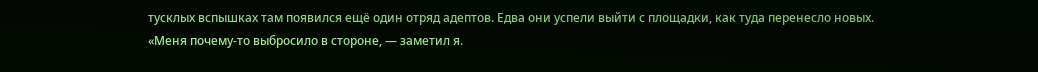тусклых вспышках там появился ещё один отряд адептов. Едва они успели выйти с площадки, как туда перенесло новых.
«Меня почему-то выбросило в стороне, — заметил я.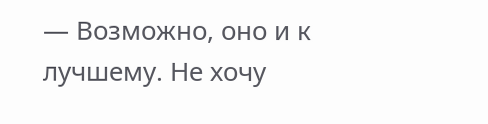— Возможно, оно и к лучшему. Не хочу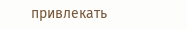привлекать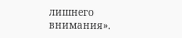лишнего внимания».